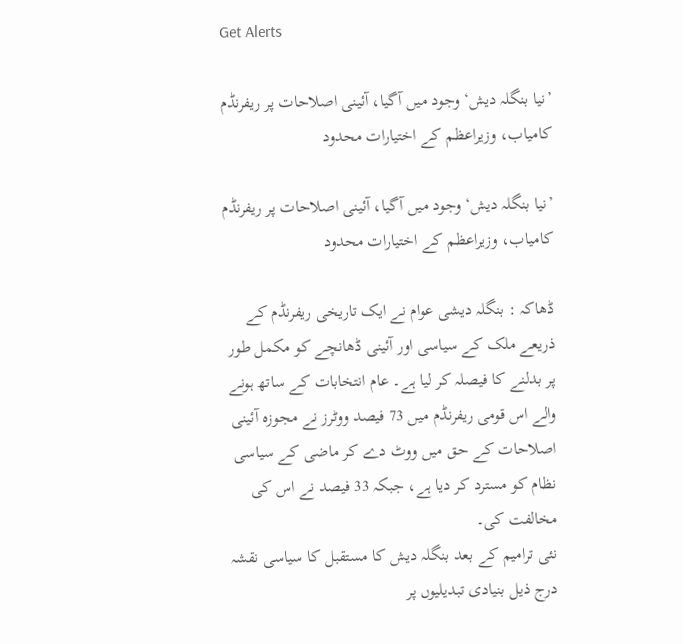Get Alerts

’نیا بنگلہ دیش‘ وجود میں آگیا، آئینی اصلاحات پر ریفرنڈم کامیاب، وزیراعظم کے اختیارات محدود

’نیا بنگلہ دیش‘ وجود میں آگیا، آئینی اصلاحات پر ریفرنڈم کامیاب، وزیراعظم کے اختیارات محدود

ڈھاکہ : بنگلہ دیشی عوام نے ایک تاریخی ریفرنڈم کے ذریعے ملک کے سیاسی اور آئینی ڈھانچے کو مکمل طور پر بدلنے کا فیصلہ کر لیا ہے۔ عام انتخابات کے ساتھ ہونے والے اس قومی ریفرنڈم میں 73 فیصد ووٹرز نے مجوزہ آئینی اصلاحات کے حق میں ووٹ دے کر ماضی کے سیاسی نظام کو مسترد کر دیا ہے، جبکہ 33 فیصد نے اس کی مخالفت کی۔
نئی ترامیم کے بعد بنگلہ دیش کا مستقبل کا سیاسی نقشہ درج ذیل بنیادی تبدیلیوں پر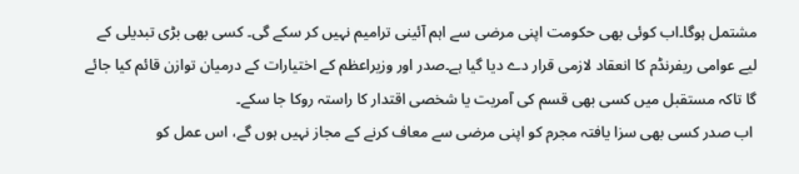مشتمل ہوگا۔اب کوئی بھی حکومت اپنی مرضی سے اہم آئینی ترامیم نہیں کر سکے گی۔ کسی بھی بڑی تبدیلی کے لیے عوامی ریفرنڈم کا انعقاد لازمی قرار دے دیا گیا ہے۔صدر اور وزیراعظم کے اختیارات کے درمیان توازن قائم کیا جائے گا تاکہ مستقبل میں کسی بھی قسم کی آمریت یا شخصی اقتدار کا راستہ روکا جا سکے۔
 اب صدر کسی بھی سزا یافتہ مجرم کو اپنی مرضی سے معاف کرنے کے مجاز نہیں ہوں گے، اس عمل کو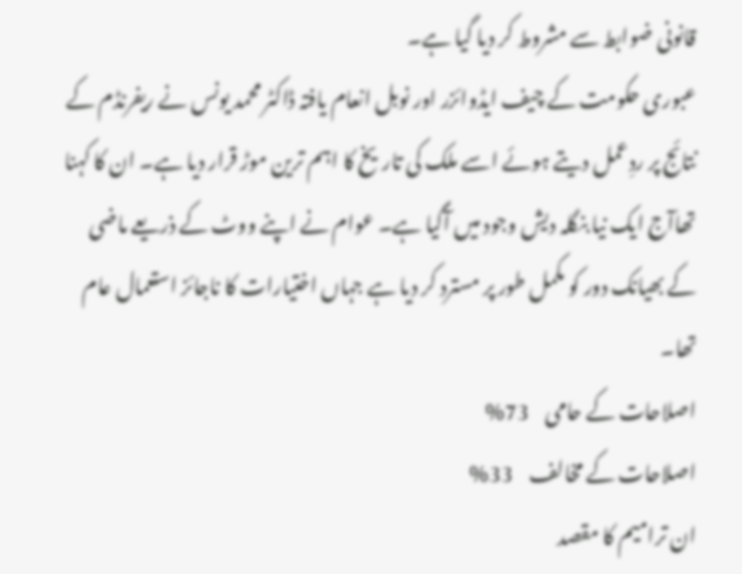قانونی ضوابط سے مشروط کر دیا گیا ہے۔
عبوری حکومت کے چیف ایڈوائزر اور نوبل انعام یافتہ ڈاکٹر محمد یونس نے ریفرنڈم کے نتائج پر ردِعمل دیتے ہوئے اسے ملک کی تاریخ کا اہم ترین موڑ قرار دیا ہے۔ ان کا کہنا تھاآج ایک نیا بنگلہ دیش وجود میں آگیا ہے۔ عوام نے اپنے ووٹ کے ذریعے ماضی کے بھیانک دور کو مکمل طور پر مسترد کر دیا ہے جہاں اختیارات کا ناجائز استعمال عام تھا۔
اصلاحات کے حامی    73%
اصلاحات کے مخالف    33%
ان ترامیم کا مقصد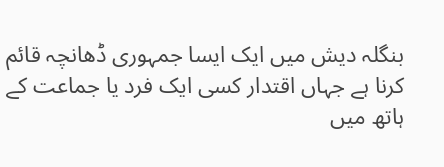بنگلہ دیش میں ایک ایسا جمہوری ڈھانچہ قائم کرنا ہے جہاں اقتدار کسی ایک فرد یا جماعت کے ہاتھ میں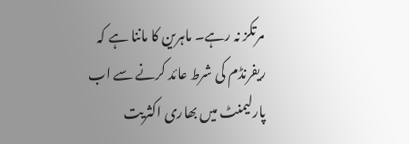مرتکز نہ رہے۔ ماہرین کا ماننا ہے کہ ریفرنڈم کی شرط عائد کرنے سے اب پارلیمنٹ میں بھاری اکثریت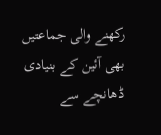رکھنے والی جماعتیں بھی آئین کے بنیادی ڈھانچے سے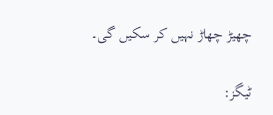چھیڑ چھاڑ نہیں کر سکیں گی۔

ٹیگز: